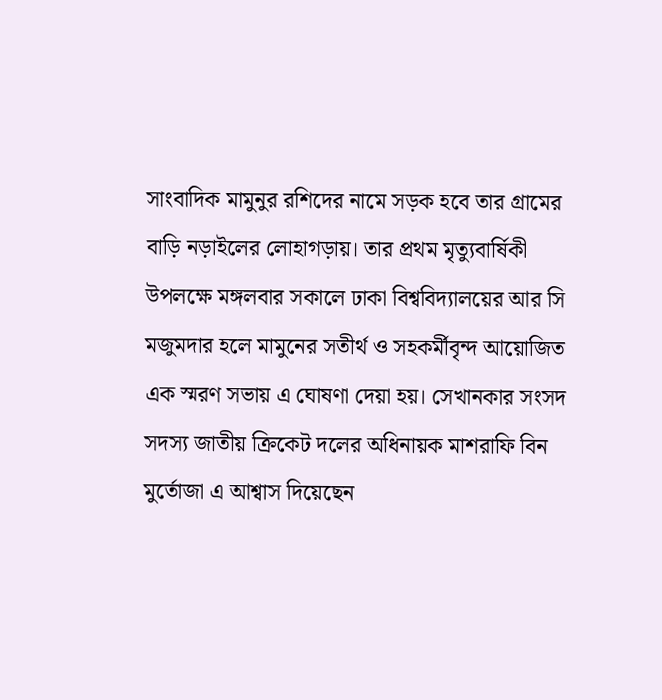সাংবাদিক মামুনুর রশিদের নামে সড়ক হবে তার গ্রামের বাড়ি নড়াইলের লোহাগড়ায়। তার প্রথম মৃত্যুবার্ষিকী উপলক্ষে মঙ্গলবার সকালে ঢাকা বিশ্ববিদ্যালয়ের আর সি মজুমদার হলে মামুনের সতীর্থ ও সহকর্মীবৃন্দ আয়োজিত এক স্মরণ সভায় এ ঘোষণা দেয়া হয়। সেখানকার সংসদ সদস্য জাতীয় ক্রিকেট দলের অধিনায়ক মাশরাফি বিন মুর্তোজা এ আশ্বাস দিয়েছেন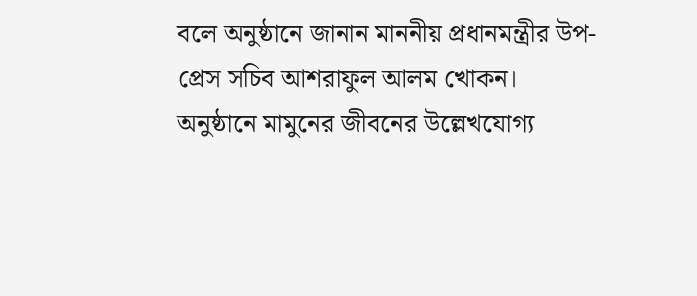বলে অনুষ্ঠানে জানান মাননীয় প্রধানমন্ত্রীর উপ-প্রেস সচিব আশরাফুল আলম খোকন।
অনুষ্ঠানে মামুনের জীবনের উল্লেখযোগ্য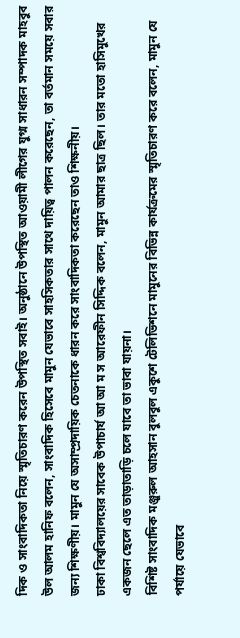দিক ও সাংবাদিকতা নিয়ে স্মৃতিচারণ করেন উপস্থিত সবাই। অনুষ্ঠানে উপস্থিত আওয়ামী লীগের যুগ্ম সাধারন সম্পাদক মাহবুব উল আলম হানিফ বলেন, সাংবাদিক হিসেবে মামুন যেভাবে সাহসিকতার সাথে দায়িত্ব পালন করেছেন, তা বর্তমান সময়ে সবার জন্য শিক্ষণীয়। মামুন যে অসাম্প্রদায়িক চেতনাকে ধারন করে সাংবাদিকতা করেছেন তাও শিক্ষনীয়।
ঢাকা বিশ্ববিদ্যালয়ের সাবেক উপাচার্য আ আ ম স আরেফীন সিদ্দিক বলেন, মামুন আমার ছাত্র ছিল। তার মতো হাসিমুখের একজন ছেলে এত তাড়াতাড়ি চলে যাবে তা ভাবা যায়না।
বিশিষ্ট সাংবাদিক মঞ্জুরুল আহসান বুলবুল একুশে টেলিভিশনে মামুনের বিভিন্ন কার্যক্রমের স্মৃতিচারণ করে বলেন, মামুন যে পর্যায়ে যেভাবে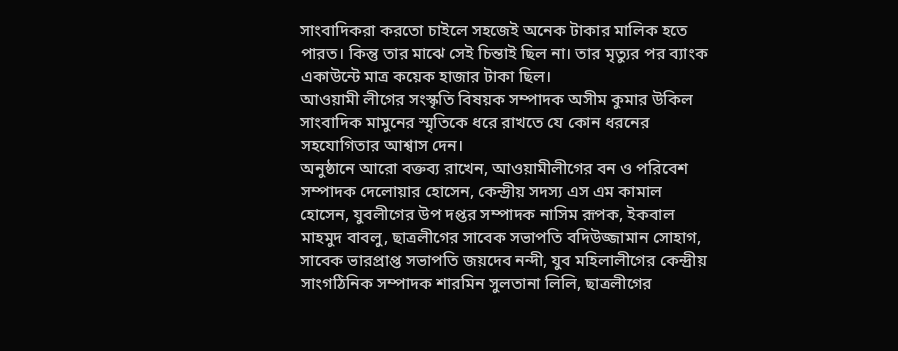সাংবাদিকরা করতো চাইলে সহজেই অনেক টাকার মালিক হতে পারত। কিন্তু তার মাঝে সেই চিন্তাই ছিল না। তার মৃত্যুর পর ব্যাংক একাউন্টে মাত্র কয়েক হাজার টাকা ছিল।
আওয়ামী লীগের সংস্কৃতি বিষয়ক সম্পাদক অসীম কুমার উকিল সাংবাদিক মামুনের স্মৃতিকে ধরে রাখতে যে কোন ধরনের সহযোগিতার আশ্বাস দেন।
অনুষ্ঠানে আরো বক্তব্য রাখেন, আওয়ামীলীগের বন ও পরিবেশ সম্পাদক দেলোয়ার হোসেন, কেন্দ্রীয় সদস্য এস এম কামাল হোসেন, যুবলীগের উপ দপ্তর সম্পাদক নাসিম রূপক, ইকবাল মাহমুদ বাবলু, ছাত্রলীগের সাবেক সভাপতি বদিউজ্জামান সোহাগ, সাবেক ভারপ্রাপ্ত সভাপতি জয়দেব নন্দী, যুব মহিলালীগের কেন্দ্রীয় সাংগঠিনিক সম্পাদক শারমিন সুলতানা লিলি, ছাত্রলীগের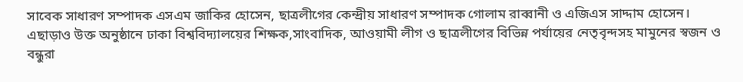সাবেক সাধারণ সম্পাদক এসএম জাকির হোসেন, ছাত্রলীগের কেন্দ্রীয় সাধারণ সম্পাদক গোলাম রাব্বানী ও এজিএস সাদ্দাম হোসেন। এছাড়াও উক্ত অনুষ্ঠানে ঢাকা বিশ্ববিদ্যালয়ের শিক্ষক,সাংবাদিক, আওয়ামী লীগ ও ছাত্রলীগের বিভিন্ন পর্যায়ের নেতৃবৃন্দসহ মামুনের স্বজন ও বন্ধুরা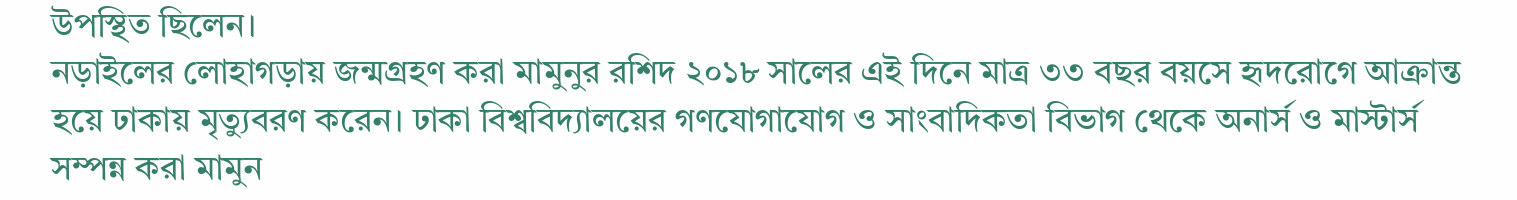উপস্থিত ছিলেন।
নড়াইলের লোহাগড়ায় জন্মগ্রহণ করা মামুনুর রশিদ ২০১৮ সালের এই দিনে মাত্র ৩৩ বছর বয়সে হৃদরোগে আক্রান্ত হয়ে ঢাকায় মৃত্যুবরণ করেন। ঢাকা বিশ্ববিদ্যালয়ের গণযোগাযোগ ও সাংবাদিকতা বিভাগ থেকে অনার্স ও মাস্টার্স সম্পন্ন করা মামুন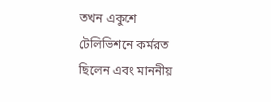তখন একুশে টেলিভিশনে কর্মরত ছিলেন এবং মাননীয়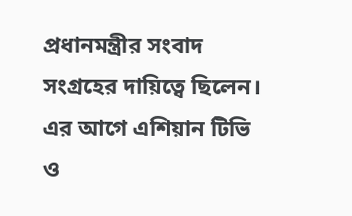প্রধানমন্ত্রীর সংবাদ সংগ্রহের দায়িত্বে ছিলেন। এর আগে এশিয়ান টিভি ও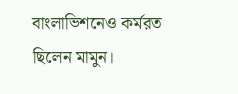বাংলাভিশনেও কর্মরত ছিলেন মামুন।